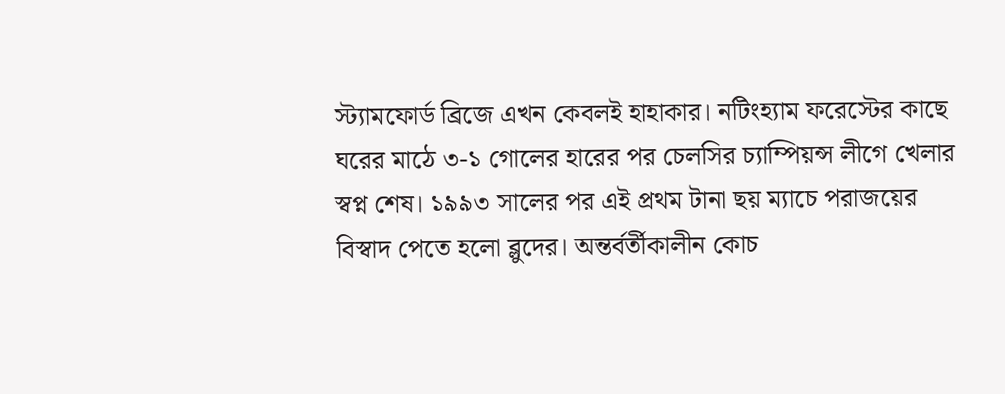স্ট্যামফোর্ড ব্রিজে এখন কেবলই হাহাকার। নটিংহ্যাম ফরেস্টের কাছে ঘরের মাঠে ৩-১ গোলের হারের পর চেলসির চ্যাম্পিয়ন্স লীগে খেলার স্বপ্ন শেষ। ১৯৯৩ সালের পর এই প্রথম টানা ছয় ম্যাচে পরাজয়ের বিস্বাদ পেতে হলো ব্লুদের। অন্তর্বর্তীকালীন কোচ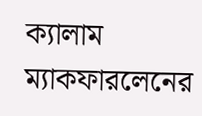ক্যালাম ম্যাকফারলেনের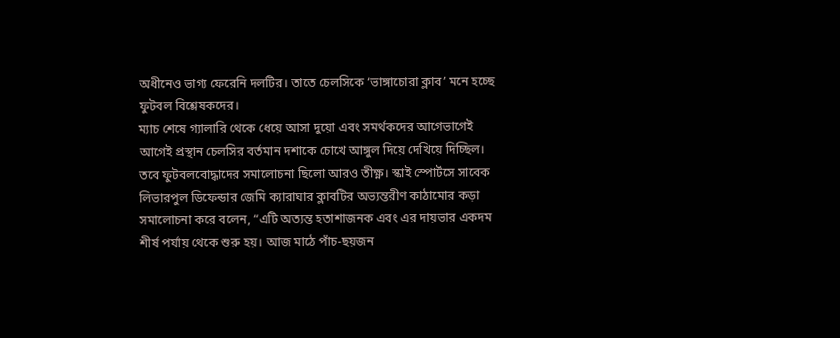অধীনেও ভাগ্য ফেরেনি দলটির। তাতে চেলসিকে ‘ভাঙ্গাচোরা ক্লাব’ মনে হচ্ছে ফুটবল বিশ্লেষকদের।
ম্যাচ শেষে গ্যালারি থেকে ধেয়ে আসা দুয়ো এবং সমর্থকদের আগেভাগেই আগেই প্রস্থান চেলসির বর্তমান দশাকে চোখে আঙ্গুল দিয়ে দেখিয়ে দিচ্ছিল। তবে ফুটবলবোদ্ধাদের সমালোচনা ছিলো আরও তীক্ষ্ণ। স্কাই স্পোর্টসে সাবেক লিভারপুল ডিফেন্ডার জেমি ক্যারাঘার ক্লাবটির অভ্যন্তরীণ কাঠামোর কড়া সমালোচনা করে বলেন, “এটি অত্যন্ত হতাশাজনক এবং এর দায়ভার একদম শীর্ষ পর্যায় থেকে শুরু হয়। আজ মাঠে পাঁচ-ছয়জন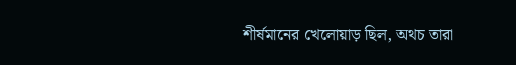শীর্ষমানের খেলোয়াড় ছিল, অথচ তারা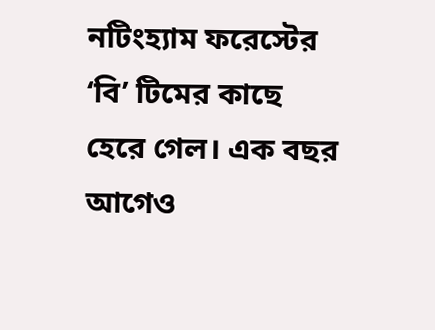নটিংহ্যাম ফরেস্টের ‘বি’ টিমের কাছে হেরে গেল। এক বছর আগেও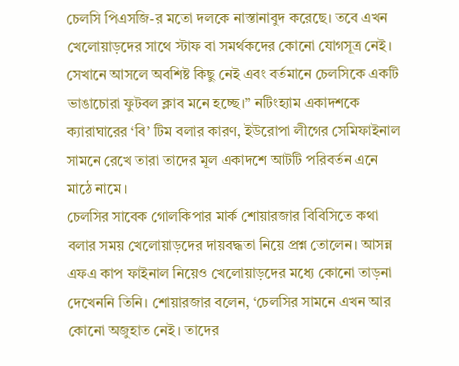চেলসি পিএসজি-র মতো দলকে নাস্তানাবুদ করেছে। তবে এখন খেলোয়াড়দের সাথে স্টাফ বা সমর্থকদের কোনো যোগসূত্র নেই। সেখানে আসলে অবশিষ্ট কিছু নেই এবং বর্তমানে চেলসিকে একটি ভাঙাচোরা ফুটবল ক্লাব মনে হচ্ছে।” নটিংহ্যাম একাদশকে ক্যারাঘারের ‘বি’ টিম বলার কারণ, ইউরোপা লীগের সেমিফাইনাল সামনে রেখে তারা তাদের মূল একাদশে আটটি পরিবর্তন এনে মাঠে নামে।
চেলসির সাবেক গোলকিপার মার্ক শোয়ারজার বিবিসিতে কথা বলার সময় খেলোয়াড়দের দায়বদ্ধতা নিয়ে প্রশ্ন তোলেন। আসন্ন এফএ কাপ ফাইনাল নিয়েও খেলোয়াড়দের মধ্যে কোনো তাড়না দেখেননি তিনি। শোয়ারজার বলেন, ‘চেলসির সামনে এখন আর কোনো অজুহাত নেই। তাদের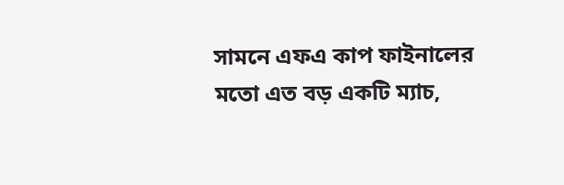সামনে এফএ কাপ ফাইনালের মতো এত বড় একটি ম্যাচ,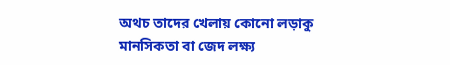অথচ তাদের খেলায় কোনো লড়াকু মানসিকতা বা জেদ লক্ষ্য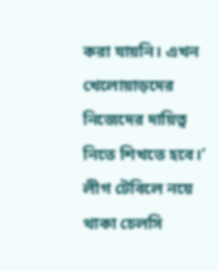করা যায়নি। এখন খেলোয়াড়দের নিজেদের দায়িত্ব নিতে শিখতে হবে।’
লীগ টেবিলে নয়ে থাকা চেলসি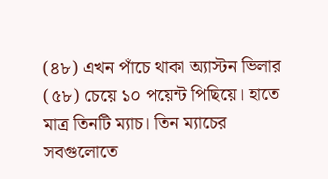(৪৮) এখন পাঁচে থাকা অ্যাস্টন ভিলার (৫৮) চেয়ে ১০ পয়েন্ট পিছিয়ে। হাতে মাত্র তিনটি ম্যাচ। তিন ম্যাচের সবগুলোতে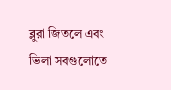ব্লুরা জিতলে এবং ভিলা সবগুলোতে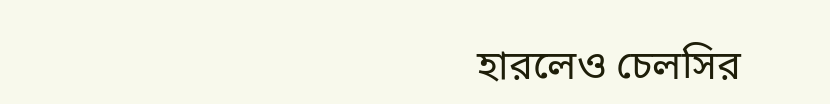হারলেও চেলসির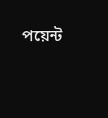পয়েন্ট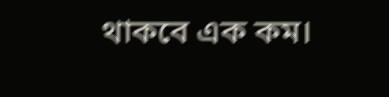থাকবে এক কম।